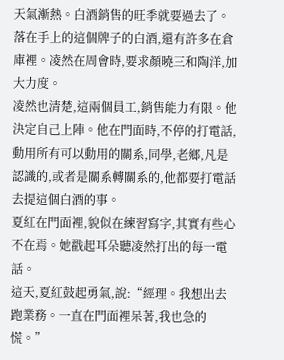天氣漸熱。白酒銷售的旺季就要過去了。落在手上的這個牌子的白酒,還有許多在倉庫裡。凌然在周會時,要求顏曉三和陶洋,加大力度。
凌然也清楚,這兩個員工,銷售能力有限。他決定自己上陣。他在門面時,不停的打電話,動用所有可以動用的關系,同學,老鄉,凡是認識的,或者是關系轉關系的,他都要打電話去提這個白酒的事。
夏紅在門面裡,貌似在練習寫字,其實有些心不在焉。她戳起耳朵聽凌然打出的每一電話。
這天,夏紅鼓起勇氣,說:“經理。我想出去跑業務。一直在門面裡呆著,我也急的慌。”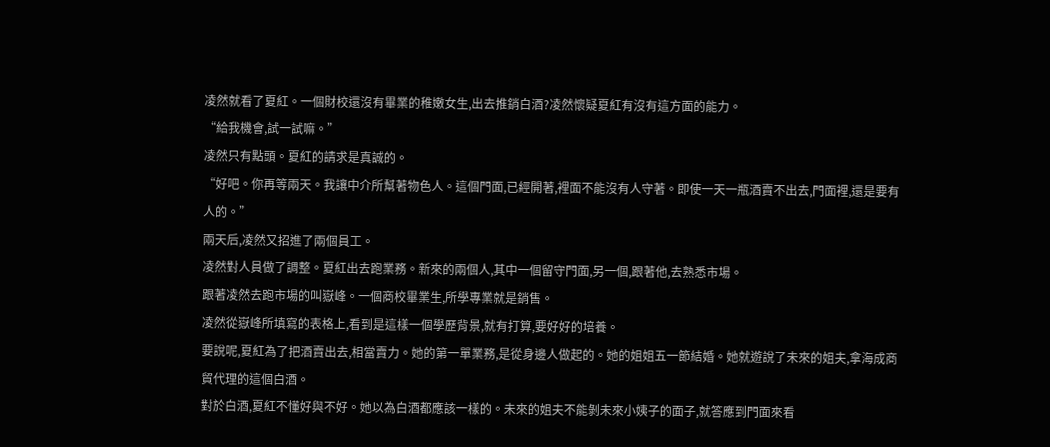凌然就看了夏紅。一個財校還沒有畢業的稚嫩女生,出去推銷白酒?凌然懷疑夏紅有沒有這方面的能力。
“給我機會,試一試嘛。”
凌然只有點頭。夏紅的請求是真誠的。
“好吧。你再等兩天。我讓中介所幫著物色人。這個門面,已經開著,裡面不能沒有人守著。即使一天一瓶酒賣不出去,門面裡,還是要有人的。”
兩天后,凌然又招進了兩個員工。
凌然對人員做了調整。夏紅出去跑業務。新來的兩個人,其中一個留守門面,另一個,跟著他,去熟悉市場。
跟著凌然去跑市場的叫嶽峰。一個商校畢業生,所學專業就是銷售。
凌然從嶽峰所填寫的表格上,看到是這樣一個學歷背景,就有打算,要好好的培養。
要說呢,夏紅為了把酒賣出去,相當賣力。她的第一單業務,是從身邊人做起的。她的姐姐五一節結婚。她就遊說了未來的姐夫,拿海成商貿代理的這個白酒。
對於白酒,夏紅不懂好與不好。她以為白酒都應該一樣的。未來的姐夫不能剝未來小姨子的面子,就答應到門面來看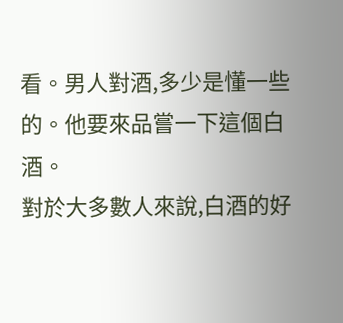看。男人對酒,多少是懂一些的。他要來品嘗一下這個白酒。
對於大多數人來說,白酒的好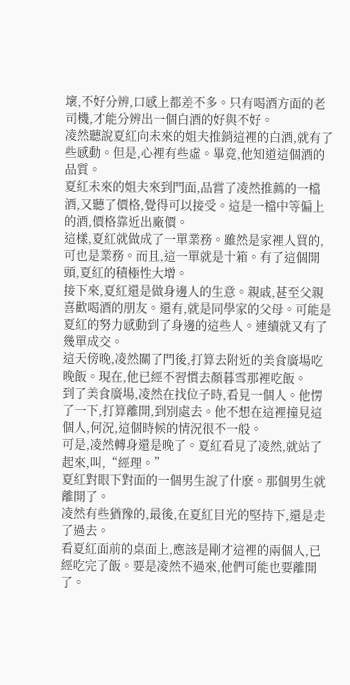壞,不好分辨,口感上都差不多。只有喝酒方面的老司機,才能分辨出一個白酒的好與不好。
凌然聽說夏紅向未來的姐夫推銷這裡的白酒,就有了些感動。但是,心裡有些虛。畢竟,他知道這個酒的品質。
夏紅未來的姐夫來到門面,品嘗了凌然推薦的一檔酒,又聽了價格,覺得可以接受。這是一檔中等偏上的酒,價格靠近出廠價。
這樣,夏紅就做成了一單業務。雖然是家裡人買的,可也是業務。而且,這一單就是十箱。有了這個開頭,夏紅的積極性大增。
接下來,夏紅還是做身邊人的生意。親戚,甚至父親喜歡喝酒的朋友。還有,就是同學家的父母。可能是夏紅的努力感動到了身邊的這些人。連續就又有了幾單成交。
這天傍晚,凌然關了門後,打算去附近的美食廣場吃晚飯。現在,他已經不習慣去顏暮雪那裡吃飯。
到了美食廣場,凌然在找位子時,看見一個人。他愣了一下,打算離開,到別處去。他不想在這裡撞見這個人,何況,這個時候的情況很不一般。
可是,凌然轉身還是晚了。夏紅看見了凌然,就站了起來,叫,“經理。”
夏紅對眼下對面的一個男生說了什麽。那個男生就離開了。
凌然有些猶豫的,最後,在夏紅目光的堅持下,還是走了過去。
看夏紅面前的桌面上,應該是剛才這裡的兩個人,已經吃完了飯。要是凌然不過來,他們可能也要離開了。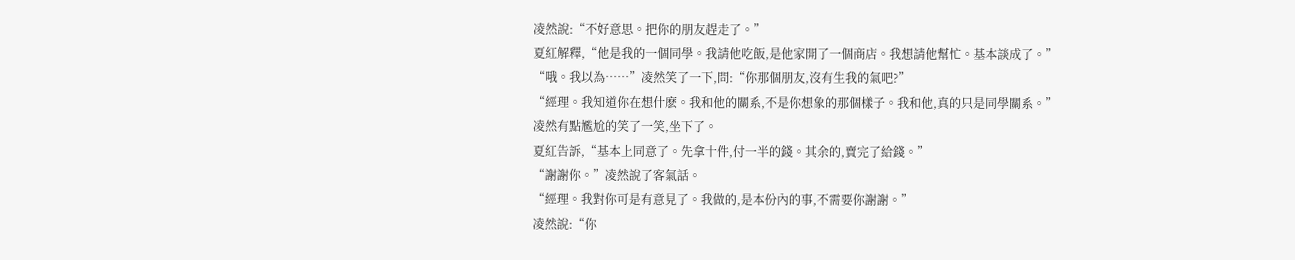凌然說:“不好意思。把你的朋友趕走了。”
夏紅解釋,“他是我的一個同學。我請他吃飯,是他家開了一個商店。我想請他幫忙。基本談成了。”
“哦。我以為……”凌然笑了一下,問:“你那個朋友,沒有生我的氣吧?”
“經理。我知道你在想什麽。我和他的關系,不是你想象的那個樣子。我和他,真的只是同學關系。”
凌然有點尷尬的笑了一笑,坐下了。
夏紅告訴,“基本上同意了。先拿十件,付一半的錢。其余的,賣完了給錢。”
“謝謝你。”凌然說了客氣話。
“經理。我對你可是有意見了。我做的,是本份內的事,不需要你謝謝。”
凌然說:“你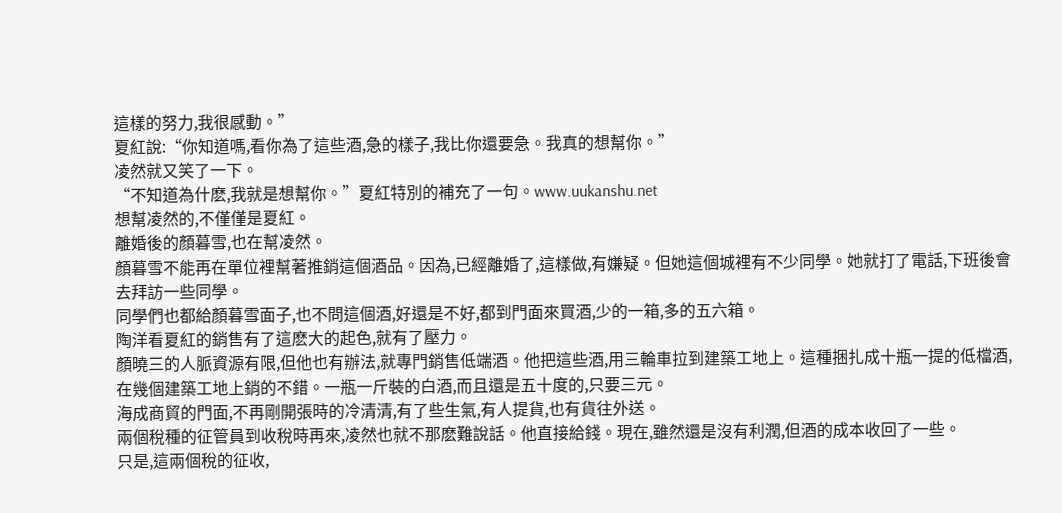這樣的努力,我很感動。”
夏紅說:“你知道嗎,看你為了這些酒,急的樣子,我比你還要急。我真的想幫你。”
凌然就又笑了一下。
“不知道為什麽,我就是想幫你。”夏紅特別的補充了一句。www.uukanshu.net
想幫凌然的,不僅僅是夏紅。
離婚後的顏暮雪,也在幫凌然。
顏暮雪不能再在單位裡幫著推銷這個酒品。因為,已經離婚了,這樣做,有嫌疑。但她這個城裡有不少同學。她就打了電話,下班後會去拜訪一些同學。
同學們也都給顏暮雪面子,也不問這個酒,好還是不好,都到門面來買酒,少的一箱,多的五六箱。
陶洋看夏紅的銷售有了這麽大的起色,就有了壓力。
顏曉三的人脈資源有限,但他也有辦法,就專門銷售低端酒。他把這些酒,用三輪車拉到建築工地上。這種捆扎成十瓶一提的低檔酒,在幾個建築工地上銷的不錯。一瓶一斤裝的白酒,而且還是五十度的,只要三元。
海成商貿的門面,不再剛開張時的冷清清,有了些生氣,有人提貨,也有貨往外送。
兩個稅種的征管員到收稅時再來,凌然也就不那麽難說話。他直接給錢。現在,雖然還是沒有利潤,但酒的成本收回了一些。
只是,這兩個稅的征收,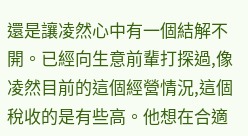還是讓凌然心中有一個結解不開。已經向生意前輩打探過,像凌然目前的這個經營情況,這個稅收的是有些高。他想在合適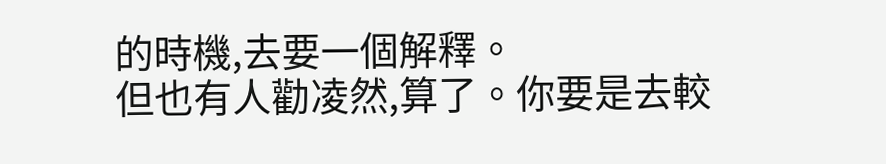的時機,去要一個解釋。
但也有人勸凌然,算了。你要是去較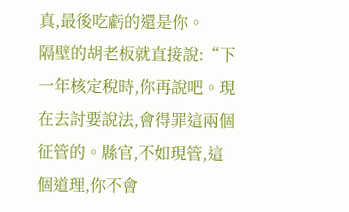真,最後吃虧的還是你。
隔壁的胡老板就直接說:“下一年核定稅時,你再說吧。現在去討要說法,會得罪這兩個征管的。縣官,不如現管,這個道理,你不會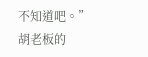不知道吧。”
胡老板的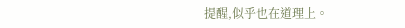提醒,似乎也在道理上。